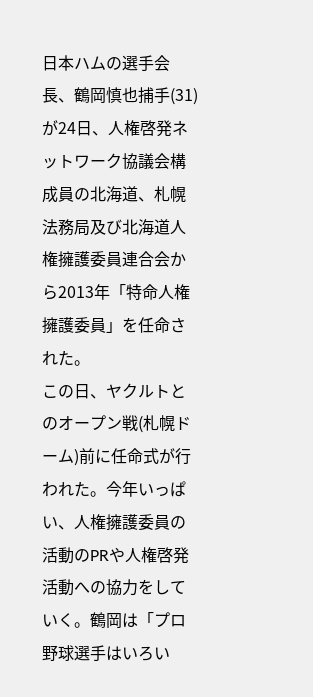日本ハムの選手会長、鶴岡慎也捕手(31)が24日、人権啓発ネットワーク協議会構成員の北海道、札幌法務局及び北海道人権擁護委員連合会から2013年「特命人権擁護委員」を任命された。
この日、ヤクルトとのオープン戦(札幌ドーム)前に任命式が行われた。今年いっぱい、人権擁護委員の活動のPRや人権啓発活動への協力をしていく。鶴岡は「プロ野球選手はいろい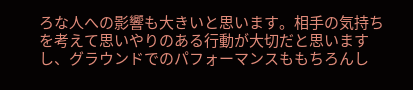ろな人への影響も大きいと思います。相手の気持ちを考えて思いやりのある行動が大切だと思いますし、グラウンドでのパフォーマンスももちろんし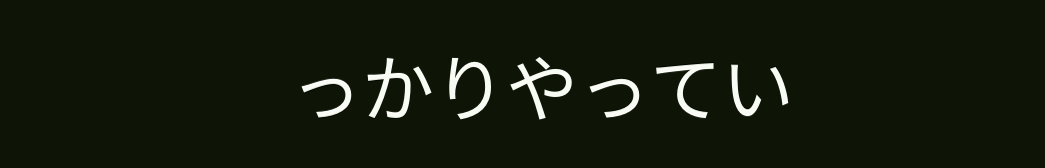っかりやってい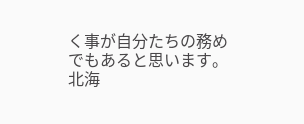く事が自分たちの務めでもあると思います。北海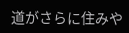道がさらに住みや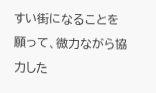すい街になることを願って、微力ながら協力した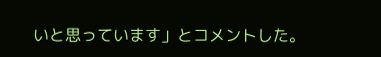いと思っています」とコメントした。